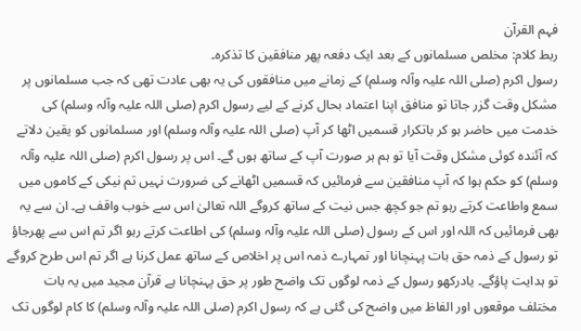فہم القرآن
ربط کلام: مخلص مسلمانوں کے بعد ایک دفعہ پھر منافقین کا تذکرہ۔
رسول اکرم (صلی اللہ علیہ وآلہ وسلم) کے زمانے میں منافقوں کی یہ بھی عادت تھی کہ جب مسلمانوں پر مشکل وقت گزر جاتا تو منافق اپنا اعتماد بحال کرنے کے لیے رسول اکرم (صلی اللہ علیہ وآلہ وسلم) کی خدمت میں حاضر ہو کر باتکرار قسمیں اٹھا کر آپ (صلی اللہ علیہ وآلہ وسلم) اور مسلمانوں کو یقین دلاتے کہ آئندہ کوئی مشکل وقت آیا تو ہم ہر صورت آپ کے ساتھ ہوں گے۔ اس پر رسول اکرم (صلی اللہ علیہ وآلہ وسلم) کو حکم ہوا کہ آپ منافقین سے فرمائیں کہ قسمیں اٹھانے کی ضرورت نہیں تم نیکی کے کاموں میں سمع واطاعت کرتے رہو تم جو کچھ جس نیت کے ساتھ کروگے اللہ تعالیٰ اس سے خوب واقف ہے۔ ان سے یہ بھی فرمائیں کہ اللہ اور اس کے رسول (صلی اللہ علیہ وآلہ وسلم) کی اطاعت کرتے رہو اگر تم اس سے پھرجاؤ تو رسول کے ذمہ حق بات پہنچانا اور تمہارے ذمہ اس پر اخلاص کے ساتھ عمل کرنا ہے اگر تم اس طرح کروگے تو ہدایت پاؤگے۔ یادرکھو رسول کے ذمہ لوگوں تک واضح طور پر حق پہنچانا ہے قرآن مجید میں یہ بات مختلف موقعوں اور الفاظ میں واضح کی گئی ہے کہ رسول اکرم (صلی اللہ علیہ وآلہ وسلم) کا کام لوگوں تک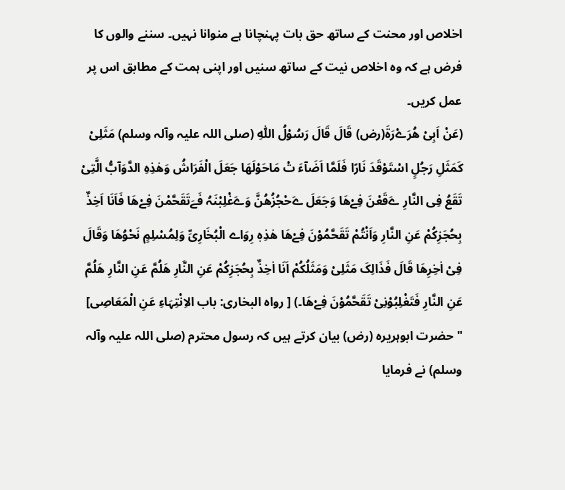اخلاص اور محنت کے ساتھ حق بات پہنچانا ہے منوانا نہیں۔ سننے والوں کا فرض ہے کہ وہ اخلاص نیت کے ساتھ سنیں اور اپنی ہمت کے مطابق اس پر عمل کریں۔
(عَنْ اَبِیْ ھُرَےْرَۃَ(رض) قَالَ قَالَ رَسُوْلُ اللّٰہِ (صلی اللہ علیہ وآلہ وسلم) مَثَلِیْ کَمَثَلِ رَجُلٍ اسْتَوْقَدَ نَارًا فَلَمَّا اَضَآءَ تْ مَاحَوْلَھَا جَعَلَ الْفَرَاشُ وَھٰذِہِ الدَّوَآبُّ الَّتِیْ تَقَعُ فِی النَّارِ ےَقَعْنَ فِےْھَا وَجَعَلَ ےَحْجُزُھُنَّ وَےَغْلِبْنَہُ فَےَتَقَحَّمْنَ فِےْھَا فَاَنَا اَخِذٌ بِحُجَزِکُمْ عَنِ النَّارِ وَاَنْتُمْ تَقَحَّمُوْنَ فِےْھَا ھٰذِہٖ رِوَاے الْبُخَارِیِّ وَلِمُسْلِمٍ نَحْوُھَا وَقَالَ فِیْ اٰخِرِھَا قَالَ فَذَالِکَ مَثَلِیْ وَمَثَلُکُمْ اَنَا اٰخِذٌ بِحُجَزِکُمْ عَنِ النَّارِ ھَلُمَّ عَنِ النَّارِ ھَلُمَّ عَنِ النَّارِ فَتَغْلِبُوْنِیْ تَقَحَّمُوْنَ فِےْھَا۔) [ رواہ البخاری: باب الاِنْتِہَاءِ عَنِ الْمَعَاصِی]
" حضرت ابوہریرہ (رض) بیان کرتے ہیں کہ رسول محترم (صلی اللہ علیہ وآلہ وسلم) نے فرمایا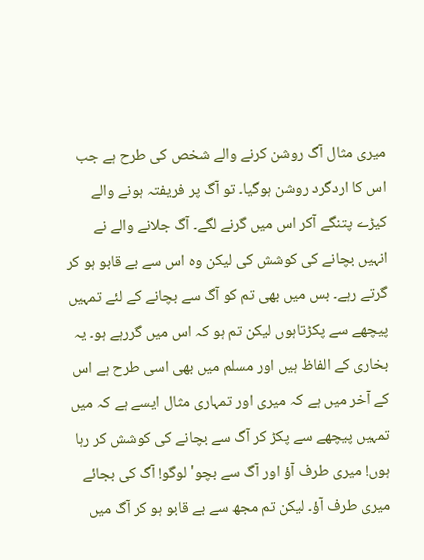میری مثال آگ روشن کرنے والے شخص کی طرح ہے جب اس کا اردگرد روشن ہوگیا۔ تو آگ پر فریفتہ ہونے والے کیڑے پتنگے آکر اس میں گرنے لگے۔ آگ جلانے والے نے انہیں بچانے کی کوشش کی لیکن وہ اس سے بے قابو ہو کر گرتے رہے۔ بس میں بھی تم کو آگ سے بچانے کے لئے تمہیں پیچھے سے پکڑتاہوں لیکن تم ہو کہ اس میں گررہے ہو۔ یہ بخاری کے الفاظ ہیں اور مسلم میں بھی اسی طرح ہے اس کے آخر میں ہے کہ میری اور تمہاری مثال ایسے ہے کہ میں تمہیں پیچھے سے پکڑ کر آگ سے بچانے کی کوشش کر رہا ہوں! میری طرف آؤ اور آگ سے بچو' لوگو! آگ کی بجائے میری طرف آؤ۔ لیکن تم مجھ سے بے قابو ہو کر آگ میں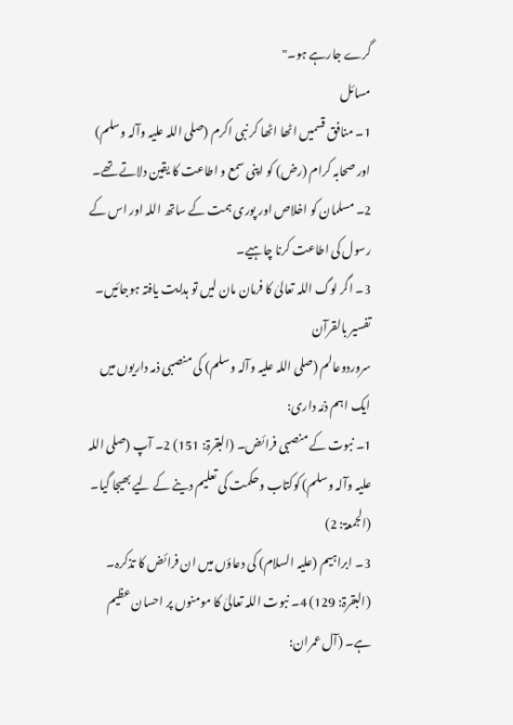گرے جارہے ہو۔"
مسائل
1۔ منافق قسمیں اٹھا اٹھا کر نبی اکرم (صلی اللہ علیہ وآلہ وسلم) اور صحابہ کرام (رض) کو اپنی سمع و اطاعت کا یقین دلاتے تھے۔
2۔ مسلمان کو اخلاص اور پوری ہمت کے ساتھ اللہ اور اس کے رسول کی اطاعت کرنا چاہیے۔
3۔ اگر لوگ اللہ تعالیٰ کا فرمان مان لیں تو ہدایت یافتہ ہوجائیں۔
تفسیر بالقرآن
سروردوعالم (صلی اللہ علیہ وآلہ وسلم) کی منصبی ذمہ داریوں میں ایک اہم ذمّہ داری:
1۔ نبوت کے منصبی فرائض۔ (البقرۃ: 151) 2۔ آپ (صلی اللہ علیہ وآلہ وسلم) کوکتاب وحکمت کی تعلیم دینے کے لیے بھیجا گیا۔ (الجمعۃ: 2)
3۔ ابراہیم (علیہ السلام) کی دعاؤں میں ان فرائض کا تذکرہ۔ (البقرۃ: 129) 4۔ نبوت اللہ تعالیٰ کا مومنوں پر احسان عظیم ہے۔ (آل عمران: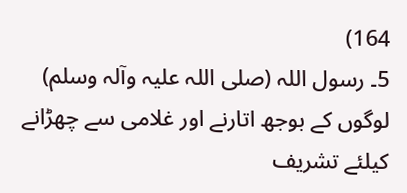164)
5۔ رسول اللہ (صلی اللہ علیہ وآلہ وسلم) لوگوں کے بوجھ اتارنے اور غلامی سے چھڑانے کیلئے تشریف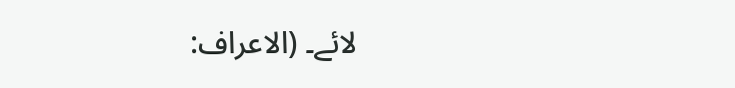لائے۔ (الاعراف: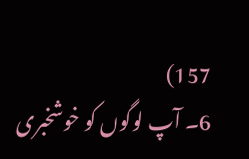157)
6۔ آپ لوگوں کو خوشخبری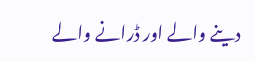دینے والے اور ڈرانے والے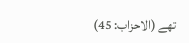تھے (الاحزاب: 45)